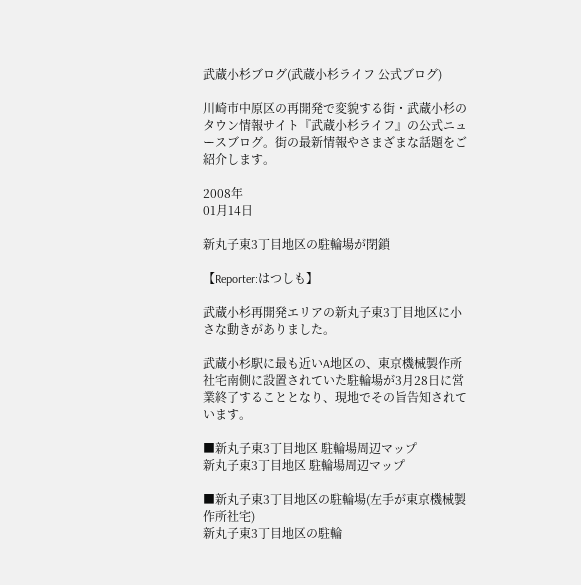武蔵小杉ブログ(武蔵小杉ライフ 公式ブログ)

川崎市中原区の再開発で変貌する街・武蔵小杉のタウン情報サイト『武蔵小杉ライフ』の公式ニュースブログ。街の最新情報やさまざまな話題をご紹介します。

2008年
01月14日

新丸子東3丁目地区の駐輪場が閉鎖

【Reporter:はつしも】

武蔵小杉再開発エリアの新丸子東3丁目地区に小さな動きがありました。

武蔵小杉駅に最も近いA地区の、東京機械製作所社宅南側に設置されていた駐輪場が3月28日に営業終了することとなり、現地でその旨告知されています。

■新丸子東3丁目地区 駐輪場周辺マップ
新丸子東3丁目地区 駐輪場周辺マップ

■新丸子東3丁目地区の駐輪場(左手が東京機械製作所社宅)
新丸子東3丁目地区の駐輪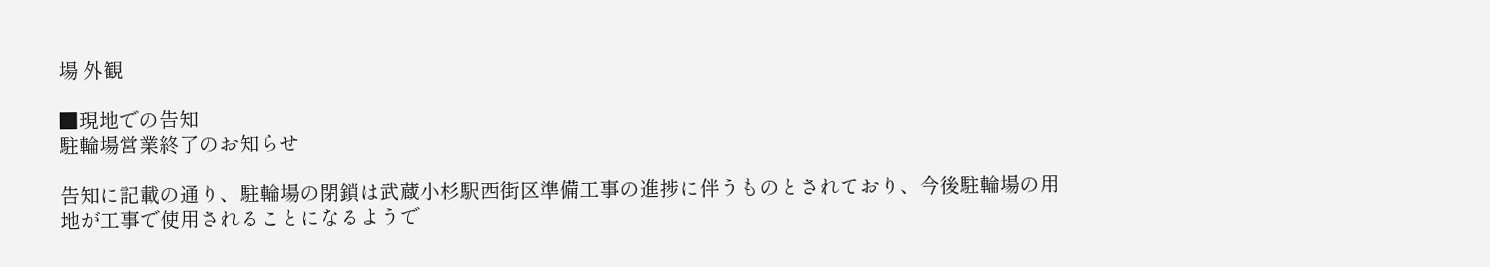場 外観

■現地での告知
駐輪場営業終了のお知らせ

告知に記載の通り、駐輪場の閉鎖は武蔵小杉駅西街区準備工事の進捗に伴うものとされており、今後駐輪場の用地が工事で使用されることになるようで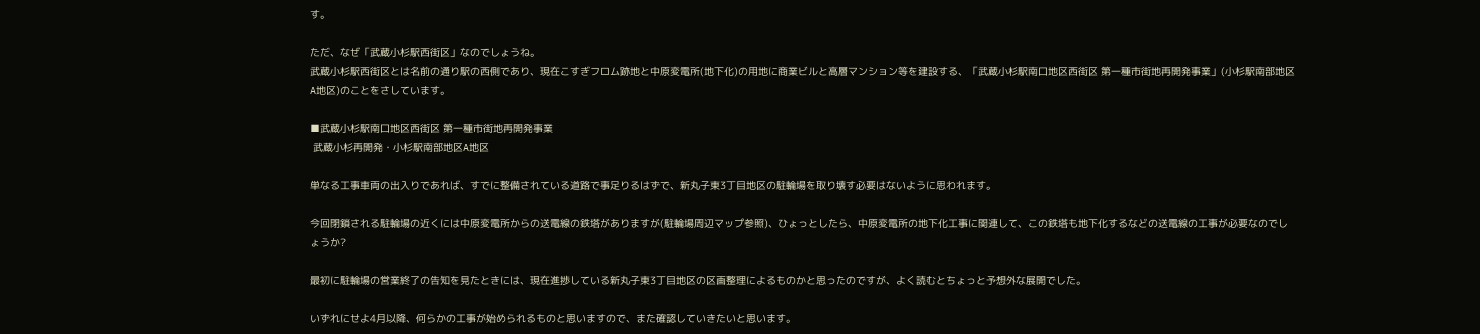す。

ただ、なぜ「武蔵小杉駅西街区」なのでしょうね。
武蔵小杉駅西街区とは名前の通り駅の西側であり、現在こすぎフロム跡地と中原変電所(地下化)の用地に商業ビルと高層マンション等を建設する、「武蔵小杉駅南口地区西街区 第一種市街地再開発事業」(小杉駅南部地区A地区)のことをさしています。

■武蔵小杉駅南口地区西街区 第一種市街地再開発事業
 武蔵小杉再開発・小杉駅南部地区A地区

単なる工事車両の出入りであれば、すでに整備されている道路で事足りるはずで、新丸子東3丁目地区の駐輪場を取り壊す必要はないように思われます。

今回閉鎖される駐輪場の近くには中原変電所からの送電線の鉄塔がありますが(駐輪場周辺マップ参照)、ひょっとしたら、中原変電所の地下化工事に関連して、この鉄塔も地下化するなどの送電線の工事が必要なのでしょうか?

最初に駐輪場の営業終了の告知を見たときには、現在進捗している新丸子東3丁目地区の区画整理によるものかと思ったのですが、よく読むとちょっと予想外な展開でした。

いずれにせよ4月以降、何らかの工事が始められるものと思いますので、また確認していきたいと思います。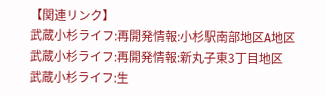【関連リンク】
武蔵小杉ライフ:再開発情報:小杉駅南部地区A地区
武蔵小杉ライフ:再開発情報:新丸子東3丁目地区
武蔵小杉ライフ:生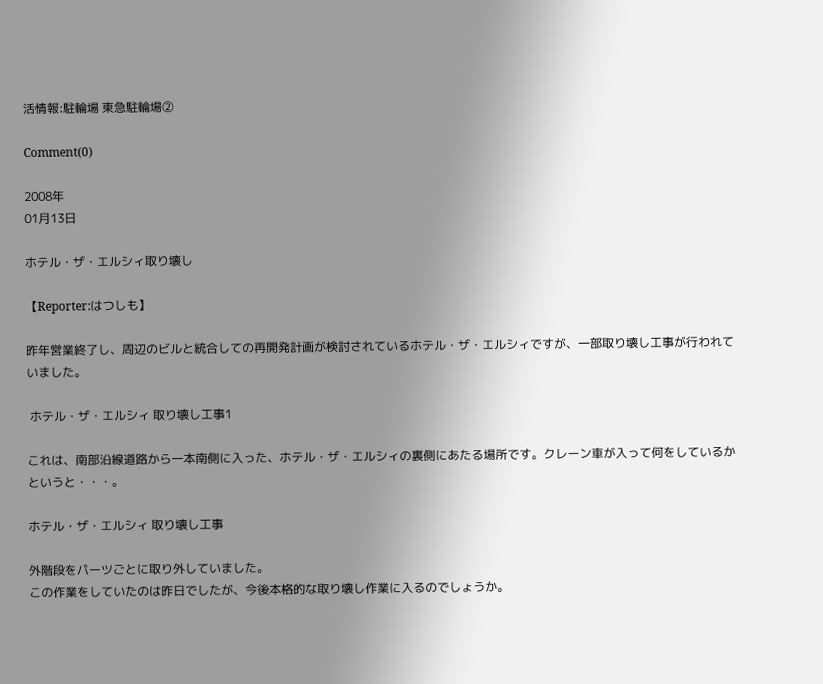活情報:駐輪場 東急駐輪場②

Comment(0)

2008年
01月13日

ホテル・ザ・エルシィ取り壊し

【Reporter:はつしも】

昨年営業終了し、周辺のビルと統合しての再開発計画が検討されているホテル・ザ・エルシィですが、一部取り壊し工事が行われていました。

 ホテル・ザ・エルシィ 取り壊し工事1

これは、南部沿線道路から一本南側に入った、ホテル・ザ・エルシィの裏側にあたる場所です。クレーン車が入って何をしているかというと・・・。

ホテル・ザ・エルシィ 取り壊し工事

外階段をパーツごとに取り外していました。
この作業をしていたのは昨日でしたが、今後本格的な取り壊し作業に入るのでしょうか。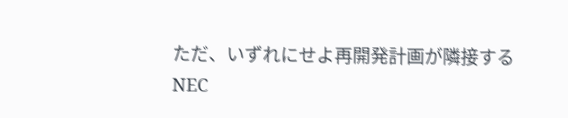ただ、いずれにせよ再開発計画が隣接するNEC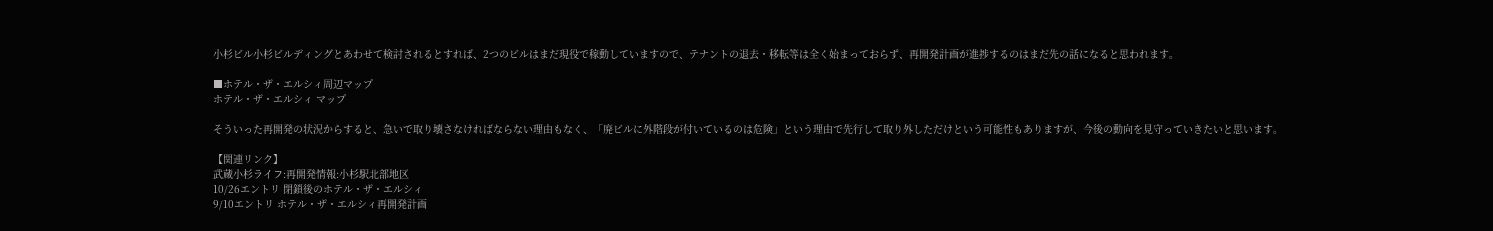小杉ビル小杉ビルディングとあわせて検討されるとすれば、2つのビルはまだ現役で稼動していますので、テナントの退去・移転等は全く始まっておらず、再開発計画が進捗するのはまだ先の話になると思われます。

■ホテル・ザ・エルシィ周辺マップ
ホテル・ザ・エルシィ マップ

そういった再開発の状況からすると、急いで取り壊さなければならない理由もなく、「廃ビルに外階段が付いているのは危険」という理由で先行して取り外しただけという可能性もありますが、今後の動向を見守っていきたいと思います。

【関連リンク】
武蔵小杉ライフ:再開発情報:小杉駅北部地区
10/26エントリ 閉鎖後のホテル・ザ・エルシィ
9/10エントリ ホテル・ザ・エルシィ再開発計画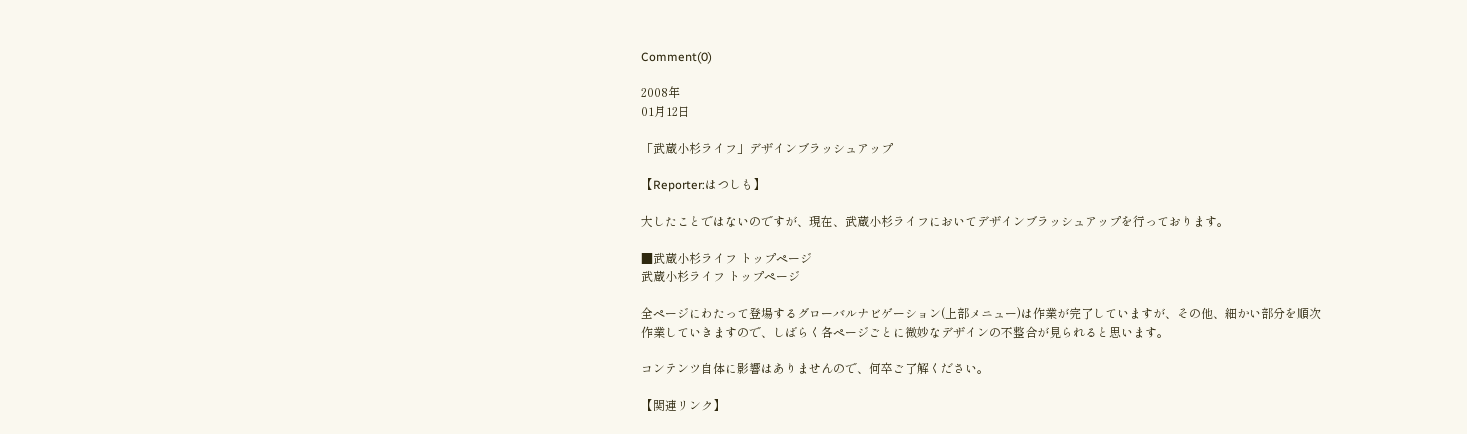Comment(0)

2008年
01月12日

「武蔵小杉ライフ」デザインブラッシュアップ

【Reporter:はつしも】

大したことではないのですが、現在、武蔵小杉ライフにおいてデザインブラッシュアップを行っております。

■武蔵小杉ライフ トップページ
武蔵小杉ライフ トップページ

全ページにわたって登場するグローバルナビゲーション(上部メニュー)は作業が完了していますが、その他、細かい部分を順次作業していきますので、しばらく各ページごとに微妙なデザインの不整合が見られると思います。

コンテンツ自体に影響はありませんので、何卒ご了解ください。

【関連リンク】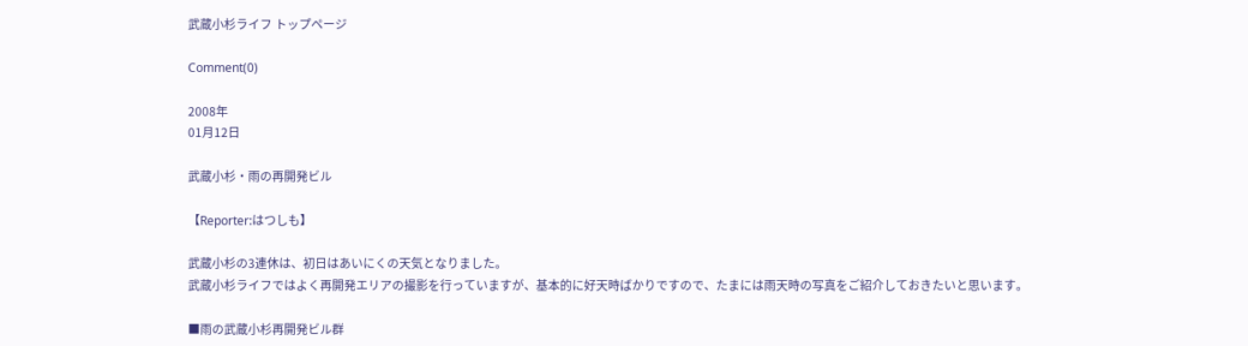武蔵小杉ライフ トップページ

Comment(0)

2008年
01月12日

武蔵小杉・雨の再開発ビル

【Reporter:はつしも】

武蔵小杉の3連休は、初日はあいにくの天気となりました。
武蔵小杉ライフではよく再開発エリアの撮影を行っていますが、基本的に好天時ばかりですので、たまには雨天時の写真をご紹介しておきたいと思います。

■雨の武蔵小杉再開発ビル群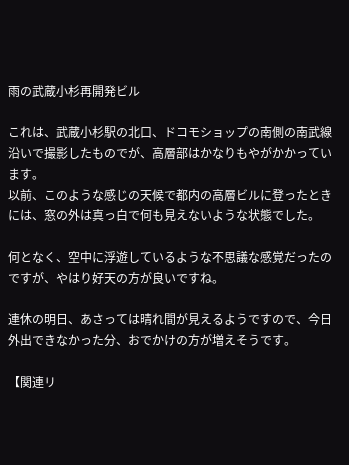雨の武蔵小杉再開発ビル

これは、武蔵小杉駅の北口、ドコモショップの南側の南武線沿いで撮影したものでが、高層部はかなりもやがかかっています。
以前、このような感じの天候で都内の高層ビルに登ったときには、窓の外は真っ白で何も見えないような状態でした。

何となく、空中に浮遊しているような不思議な感覚だったのですが、やはり好天の方が良いですね。

連休の明日、あさっては晴れ間が見えるようですので、今日外出できなかった分、おでかけの方が増えそうです。

【関連リ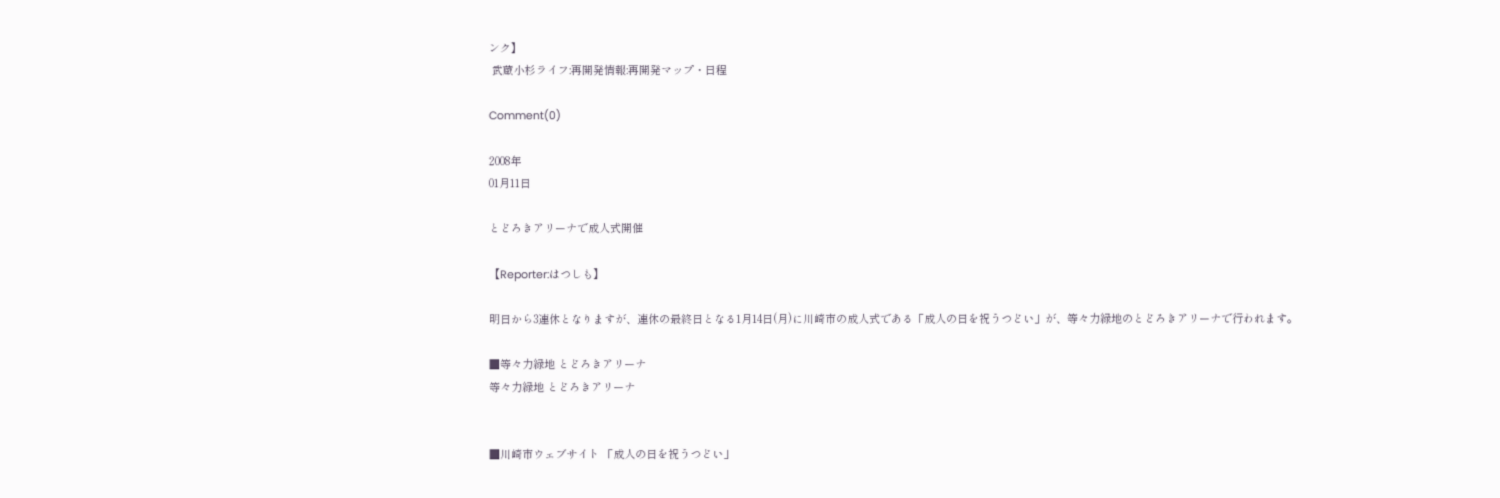ンク】
 武蔵小杉ライフ:再開発情報:再開発マップ・日程

Comment(0)

2008年
01月11日

とどろきアリーナで成人式開催

【Reporter:はつしも】

明日から3連休となりますが、連休の最終日となる1月14日(月)に川崎市の成人式である「成人の日を祝うつどい」が、等々力緑地のとどろきアリーナで行われます。

■等々力緑地 とどろきアリーナ
等々力緑地 とどろきアリーナ


■川崎市ウェブサイト 「成人の日を祝うつどい」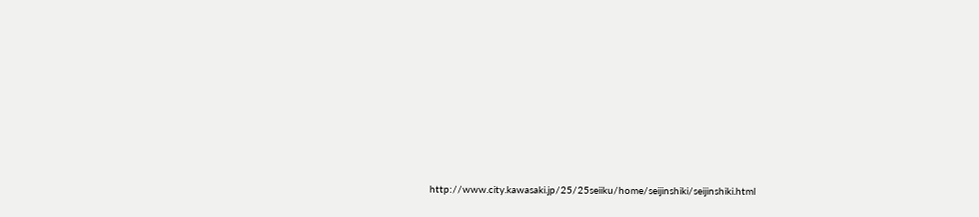http://www.city.kawasaki.jp/25/25seiiku/home/seijinshiki/seijinshiki.html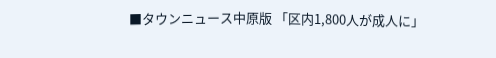■タウンニュース中原版 「区内1,800人が成人に」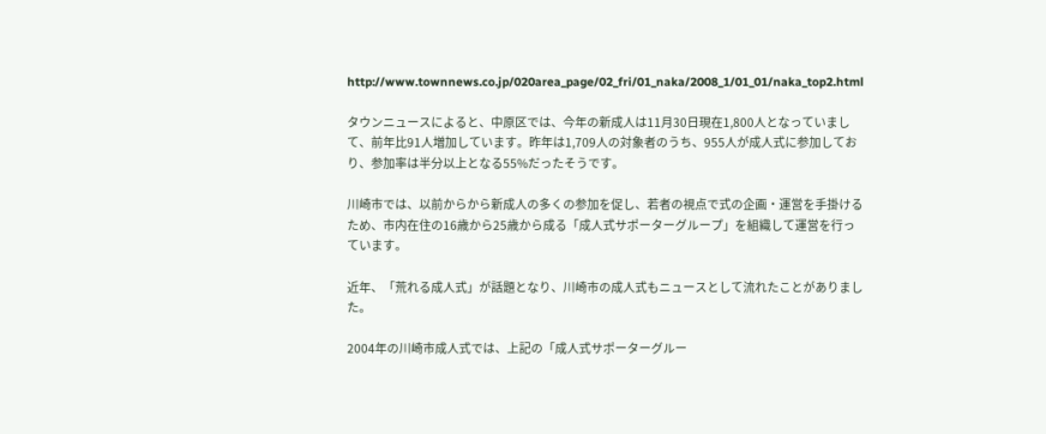http://www.townnews.co.jp/020area_page/02_fri/01_naka/2008_1/01_01/naka_top2.html

タウンニュースによると、中原区では、今年の新成人は11月30日現在1,800人となっていまして、前年比91人増加しています。昨年は1,709人の対象者のうち、955人が成人式に参加しており、参加率は半分以上となる55%だったそうです。

川崎市では、以前からから新成人の多くの参加を促し、若者の視点で式の企画・運営を手掛けるため、市内在住の16歳から25歳から成る「成人式サポーターグループ」を組織して運営を行っています。

近年、「荒れる成人式」が話題となり、川崎市の成人式もニュースとして流れたことがありました。

2004年の川崎市成人式では、上記の「成人式サポーターグルー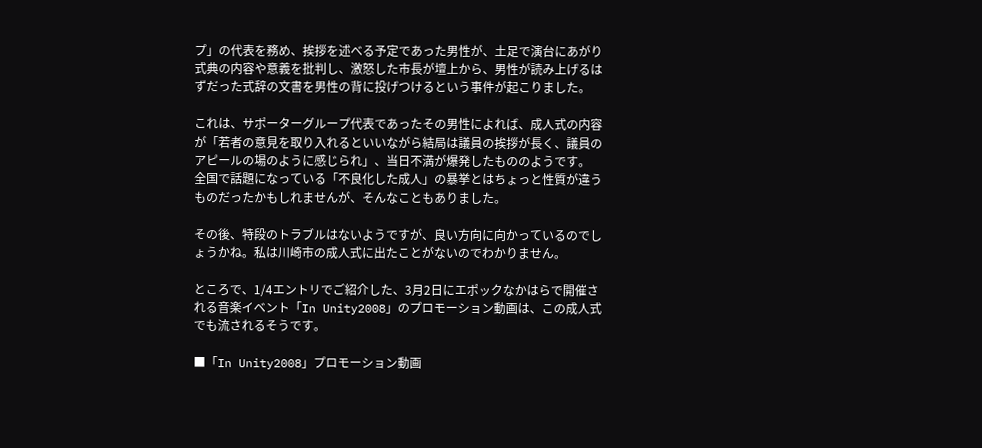プ」の代表を務め、挨拶を述べる予定であった男性が、土足で演台にあがり式典の内容や意義を批判し、激怒した市長が壇上から、男性が読み上げるはずだった式辞の文書を男性の背に投げつけるという事件が起こりました。

これは、サポーターグループ代表であったその男性によれば、成人式の内容が「若者の意見を取り入れるといいながら結局は議員の挨拶が長く、議員のアピールの場のように感じられ」、当日不満が爆発したもののようです。
全国で話題になっている「不良化した成人」の暴挙とはちょっと性質が違うものだったかもしれませんが、そんなこともありました。

その後、特段のトラブルはないようですが、良い方向に向かっているのでしょうかね。私は川崎市の成人式に出たことがないのでわかりません。

ところで、1/4エントリでご紹介した、3月2日にエポックなかはらで開催される音楽イベント「In Unity2008」のプロモーション動画は、この成人式でも流されるそうです。

■「In Unity2008」プロモーション動画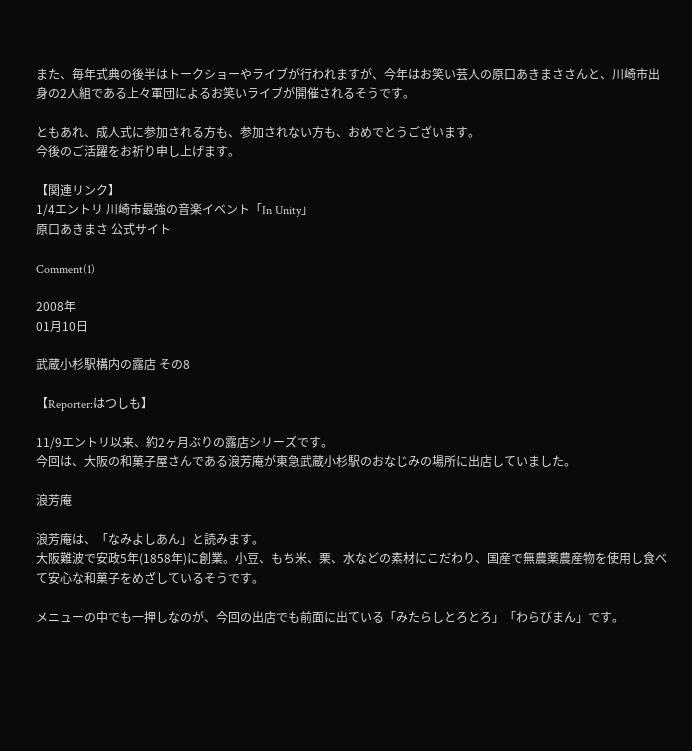また、毎年式典の後半はトークショーやライブが行われますが、今年はお笑い芸人の原口あきまささんと、川崎市出身の2人組である上々軍団によるお笑いライブが開催されるそうです。

ともあれ、成人式に参加される方も、参加されない方も、おめでとうございます。
今後のご活躍をお祈り申し上げます。

【関連リンク】
1/4エントリ 川崎市最強の音楽イベント「In Unity」
原口あきまさ 公式サイト

Comment(1)

2008年
01月10日

武蔵小杉駅構内の露店 その8

【Reporter:はつしも】

11/9エントリ以来、約2ヶ月ぶりの露店シリーズです。
今回は、大阪の和菓子屋さんである浪芳庵が東急武蔵小杉駅のおなじみの場所に出店していました。

浪芳庵

浪芳庵は、「なみよしあん」と読みます。
大阪難波で安政5年(1858年)に創業。小豆、もち米、栗、水などの素材にこだわり、国産で無農薬農産物を使用し食べて安心な和菓子をめざしているそうです。

メニューの中でも一押しなのが、今回の出店でも前面に出ている「みたらしとろとろ」「わらびまん」です。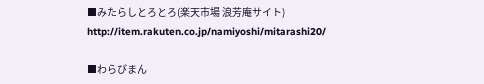■みたらしとろとろ(楽天市場 浪芳庵サイト)
http://item.rakuten.co.jp/namiyoshi/mitarashi20/

■わらびまん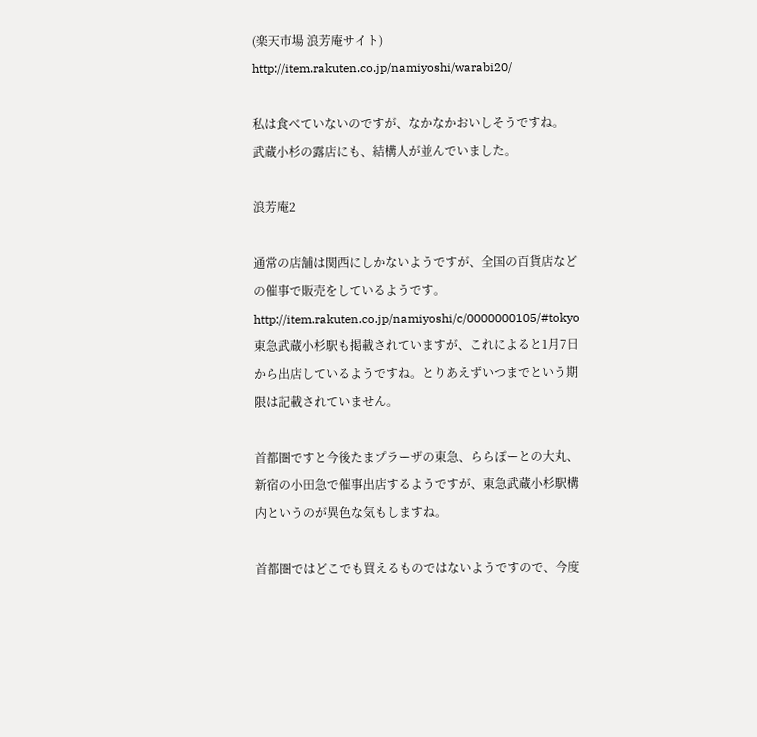(楽天市場 浪芳庵サイト)
http://item.rakuten.co.jp/namiyoshi/warabi20/

私は食べていないのですが、なかなかおいしそうですね。
武蔵小杉の露店にも、結構人が並んでいました。

浪芳庵2

通常の店舗は関西にしかないようですが、全国の百貨店などの催事で販売をしているようです。
http://item.rakuten.co.jp/namiyoshi/c/0000000105/#tokyo
東急武蔵小杉駅も掲載されていますが、これによると1月7日から出店しているようですね。とりあえずいつまでという期限は記載されていません。

首都圏ですと今後たまプラーザの東急、ららぽーとの大丸、新宿の小田急で催事出店するようですが、東急武蔵小杉駅構内というのが異色な気もしますね。

首都圏ではどこでも買えるものではないようですので、今度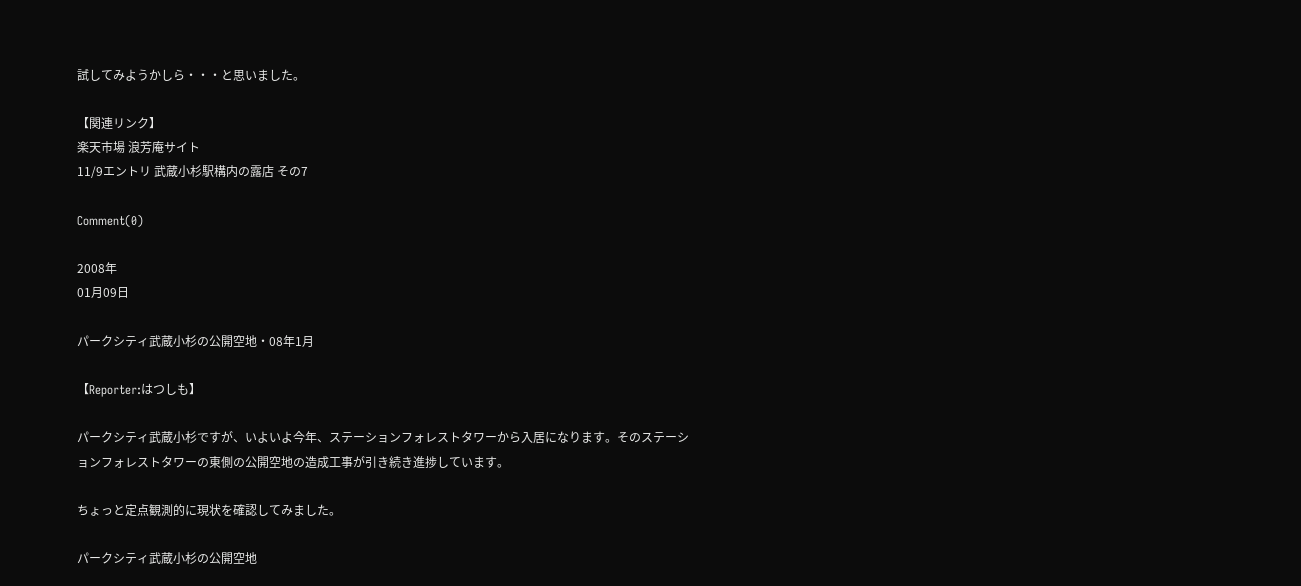試してみようかしら・・・と思いました。

【関連リンク】
楽天市場 浪芳庵サイト
11/9エントリ 武蔵小杉駅構内の露店 その7

Comment(0)

2008年
01月09日

パークシティ武蔵小杉の公開空地・08年1月

【Reporter:はつしも】

パークシティ武蔵小杉ですが、いよいよ今年、ステーションフォレストタワーから入居になります。そのステーションフォレストタワーの東側の公開空地の造成工事が引き続き進捗しています。

ちょっと定点観測的に現状を確認してみました。

パークシティ武蔵小杉の公開空地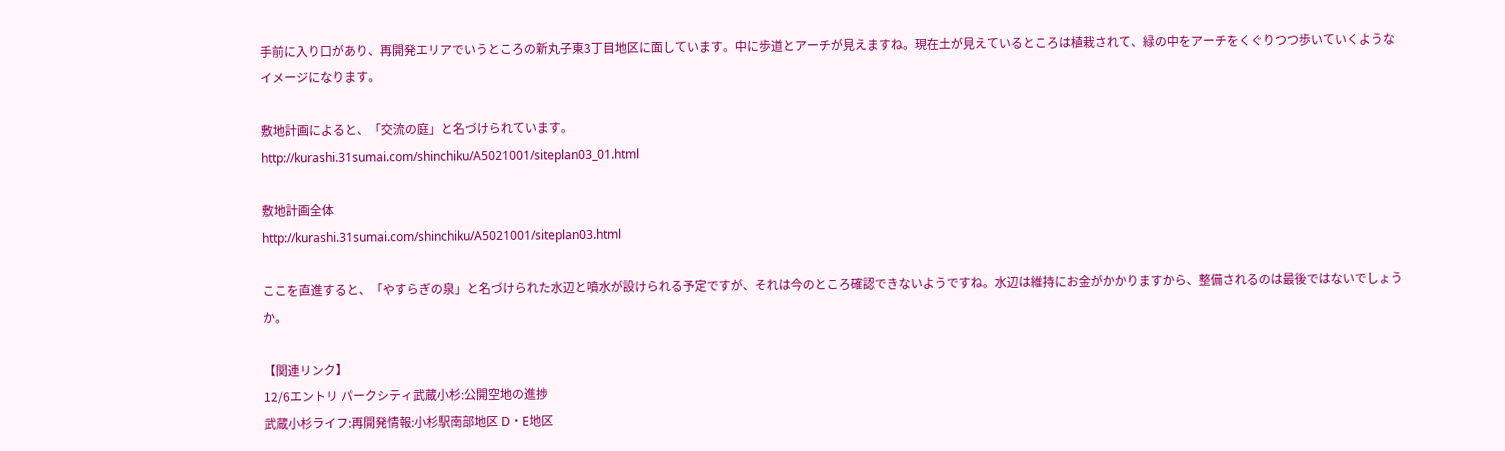手前に入り口があり、再開発エリアでいうところの新丸子東3丁目地区に面しています。中に歩道とアーチが見えますね。現在土が見えているところは植栽されて、緑の中をアーチをくぐりつつ歩いていくようなイメージになります。

敷地計画によると、「交流の庭」と名づけられています。
http://kurashi.31sumai.com/shinchiku/A5021001/siteplan03_01.html

敷地計画全体
http://kurashi.31sumai.com/shinchiku/A5021001/siteplan03.html

ここを直進すると、「やすらぎの泉」と名づけられた水辺と噴水が設けられる予定ですが、それは今のところ確認できないようですね。水辺は維持にお金がかかりますから、整備されるのは最後ではないでしょうか。

【関連リンク】
12/6エントリ パークシティ武蔵小杉:公開空地の進捗
武蔵小杉ライフ:再開発情報:小杉駅南部地区 D・E地区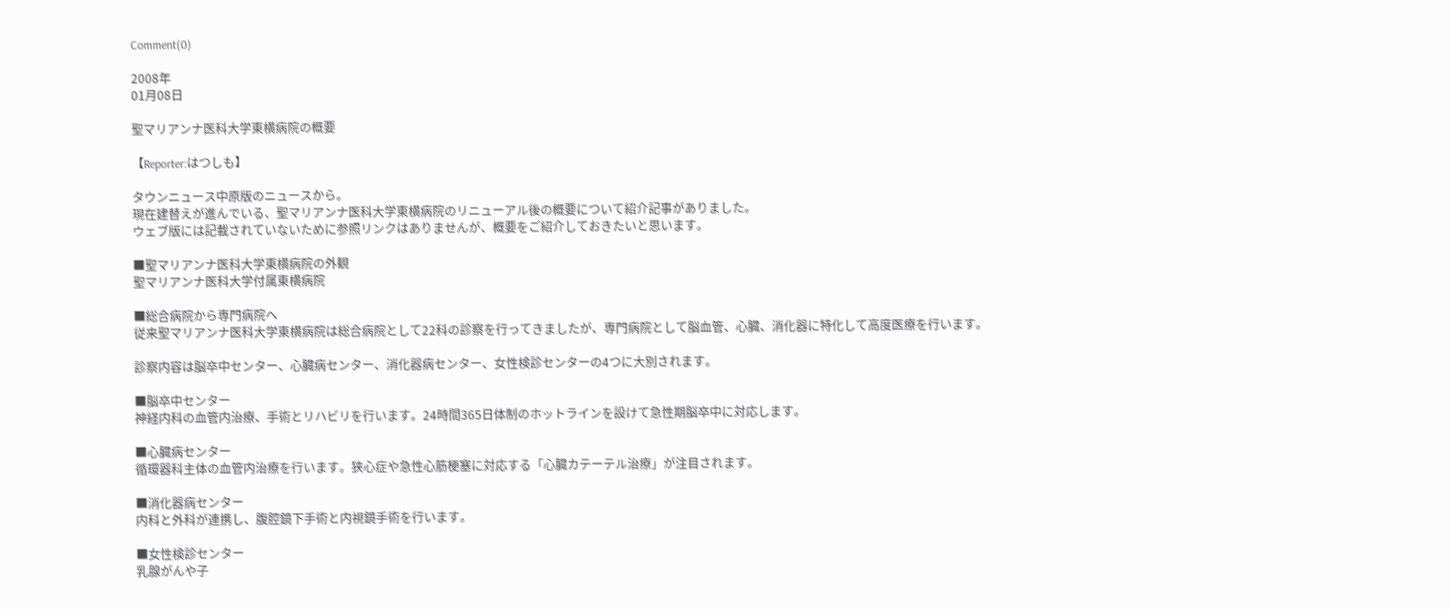Comment(0)

2008年
01月08日

聖マリアンナ医科大学東横病院の概要

【Reporter:はつしも】

タウンニュース中原版のニュースから。
現在建替えが進んでいる、聖マリアンナ医科大学東横病院のリニューアル後の概要について紹介記事がありました。
ウェブ版には記載されていないために参照リンクはありませんが、概要をご紹介しておきたいと思います。

■聖マリアンナ医科大学東横病院の外観
聖マリアンナ医科大学付属東横病院

■総合病院から専門病院へ
従来聖マリアンナ医科大学東横病院は総合病院として22科の診察を行ってきましたが、専門病院として脳血管、心臓、消化器に特化して高度医療を行います。

診察内容は脳卒中センター、心臓病センター、消化器病センター、女性検診センターの4つに大別されます。

■脳卒中センター
神経内科の血管内治療、手術とリハビリを行います。24時間365日体制のホットラインを設けて急性期脳卒中に対応します。

■心臓病センター
循環器科主体の血管内治療を行います。狭心症や急性心筋梗塞に対応する「心臓カテーテル治療」が注目されます。

■消化器病センター
内科と外科が連携し、腹腔鏡下手術と内視鏡手術を行います。

■女性検診センター
乳腺がんや子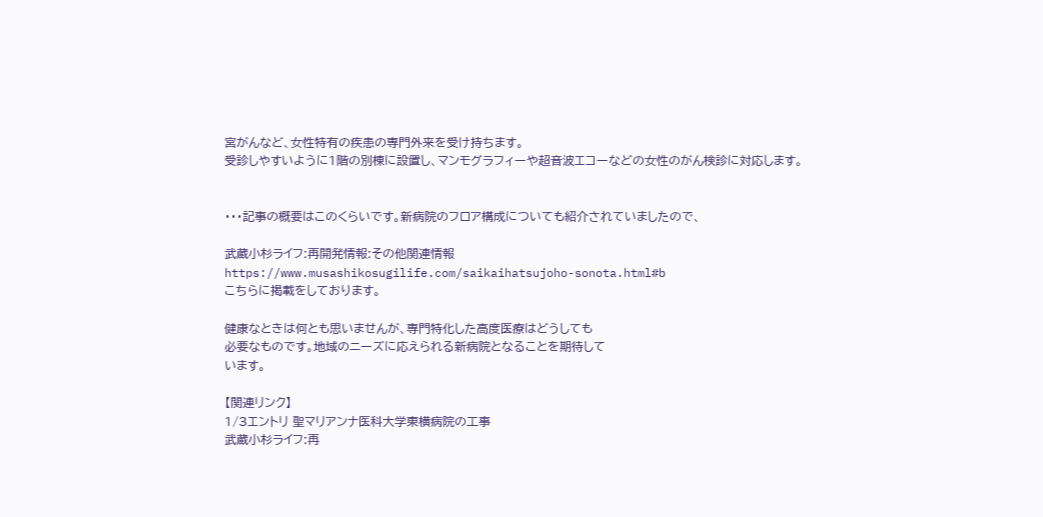宮がんなど、女性特有の疾患の専門外来を受け持ちます。
受診しやすいように1階の別棟に設置し、マンモグラフィーや超音波エコーなどの女性のがん検診に対応します。


・・・記事の概要はこのくらいです。新病院のフロア構成についても紹介されていましたので、

武蔵小杉ライフ:再開発情報:その他関連情報
https://www.musashikosugilife.com/saikaihatsujoho-sonota.html#b
こちらに掲載をしております。

健康なときは何とも思いませんが、専門特化した高度医療はどうしても
必要なものです。地域のニーズに応えられる新病院となることを期待して
います。

【関連リンク】
1/3エントリ 聖マリアンナ医科大学東横病院の工事
武蔵小杉ライフ:再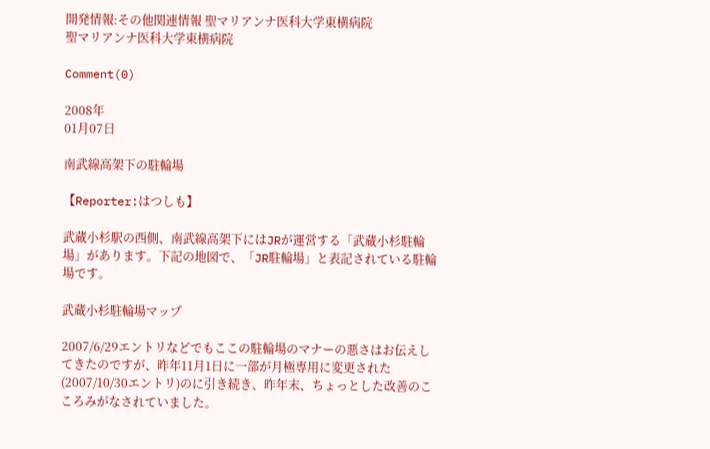開発情報:その他関連情報 聖マリアンナ医科大学東横病院
聖マリアンナ医科大学東横病院

Comment(0)

2008年
01月07日

南武線高架下の駐輪場

【Reporter:はつしも】

武蔵小杉駅の西側、南武線高架下にはJRが運営する「武蔵小杉駐輪場」があります。下記の地図で、「JR駐輪場」と表記されている駐輪場です。

武蔵小杉駐輪場マップ

2007/6/29エントリなどでもここの駐輪場のマナーの悪さはお伝えしてきたのですが、昨年11月1日に一部が月極専用に変更された(2007/10/30エントリ)のに引き続き、昨年末、ちょっとした改善のこころみがなされていました。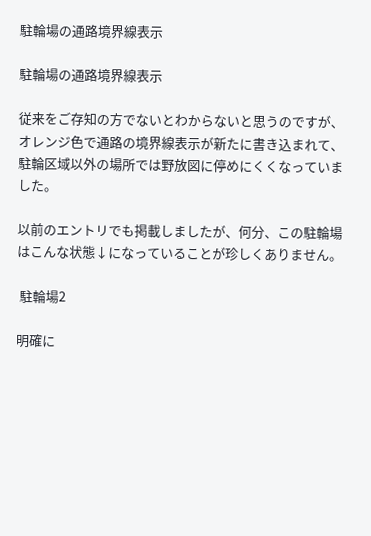駐輪場の通路境界線表示

駐輪場の通路境界線表示

従来をご存知の方でないとわからないと思うのですが、オレンジ色で通路の境界線表示が新たに書き込まれて、駐輪区域以外の場所では野放図に停めにくくなっていました。

以前のエントリでも掲載しましたが、何分、この駐輪場はこんな状態↓になっていることが珍しくありません。

 駐輪場2

明確に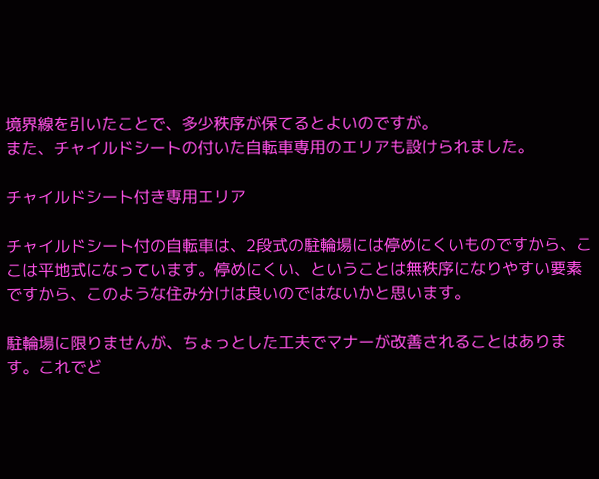境界線を引いたことで、多少秩序が保てるとよいのですが。
また、チャイルドシートの付いた自転車専用のエリアも設けられました。

チャイルドシート付き専用エリア

チャイルドシート付の自転車は、2段式の駐輪場には停めにくいものですから、ここは平地式になっています。停めにくい、ということは無秩序になりやすい要素ですから、このような住み分けは良いのではないかと思います。

駐輪場に限りませんが、ちょっとした工夫でマナーが改善されることはあります。これでど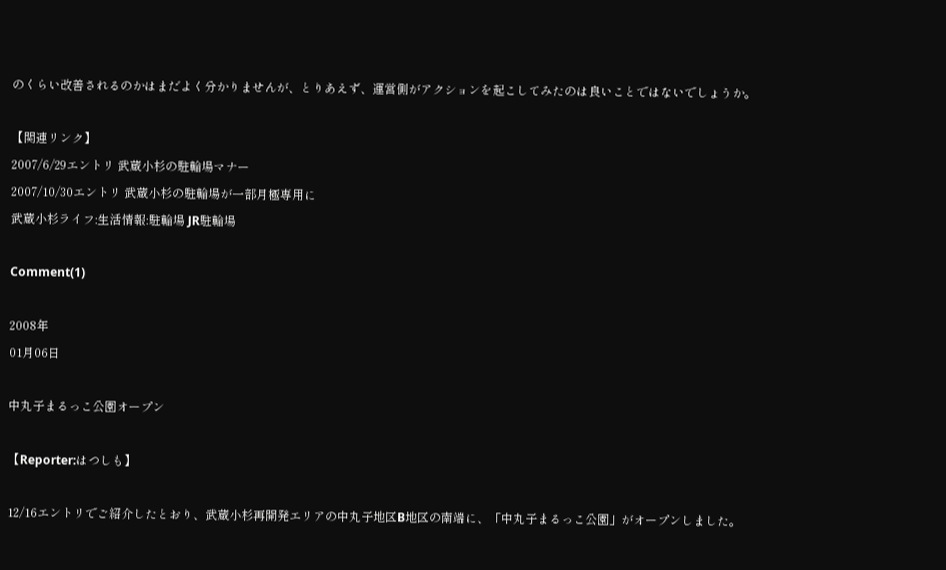のくらい改善されるのかはまだよく分かりませんが、とりあえず、運営側がアクションを起こしてみたのは良いことではないでしょうか。

【関連リンク】
2007/6/29エントリ 武蔵小杉の駐輪場マナー
2007/10/30エントリ 武蔵小杉の駐輪場が一部月極専用に
武蔵小杉ライフ:生活情報:駐輪場 JR駐輪場

Comment(1)

2008年
01月06日

中丸子まるっこ公園オープン

【Reporter:はつしも】

12/16エントリでご紹介したとおり、武蔵小杉再開発エリアの中丸子地区B地区の南端に、「中丸子まるっこ公園」がオープンしました。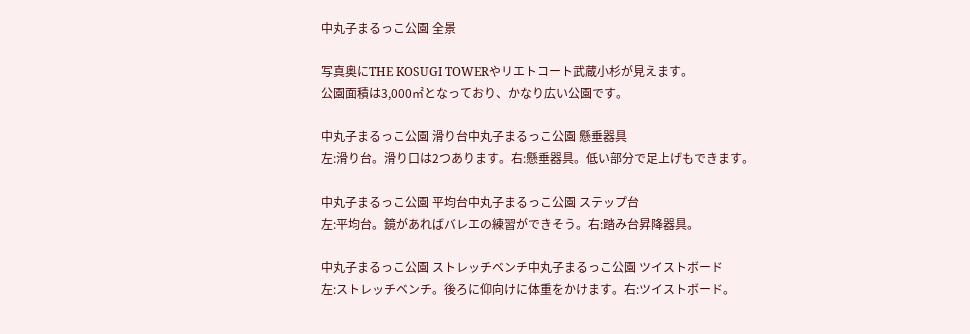中丸子まるっこ公園 全景

写真奥にTHE KOSUGI TOWERやリエトコート武蔵小杉が見えます。
公園面積は3,000㎡となっており、かなり広い公園です。

中丸子まるっこ公園 滑り台中丸子まるっこ公園 懸垂器具
左:滑り台。滑り口は2つあります。右:懸垂器具。低い部分で足上げもできます。

中丸子まるっこ公園 平均台中丸子まるっこ公園 ステップ台
左:平均台。鏡があればバレエの練習ができそう。右:踏み台昇降器具。

中丸子まるっこ公園 ストレッチベンチ中丸子まるっこ公園 ツイストボード
左:ストレッチベンチ。後ろに仰向けに体重をかけます。右:ツイストボード。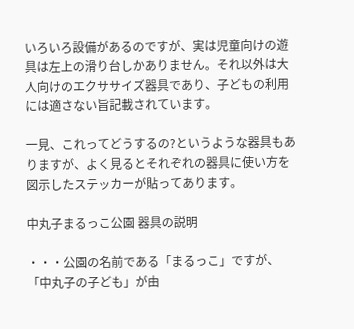いろいろ設備があるのですが、実は児童向けの遊具は左上の滑り台しかありません。それ以外は大人向けのエクササイズ器具であり、子どもの利用には適さない旨記載されています。

一見、これってどうするの?というような器具もありますが、よく見るとそれぞれの器具に使い方を図示したステッカーが貼ってあります。

中丸子まるっこ公園 器具の説明

・・・公園の名前である「まるっこ」ですが、「中丸子の子ども」が由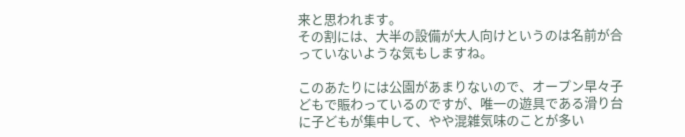来と思われます。
その割には、大半の設備が大人向けというのは名前が合っていないような気もしますね。

このあたりには公園があまりないので、オープン早々子どもで賑わっているのですが、唯一の遊具である滑り台に子どもが集中して、やや混雑気味のことが多い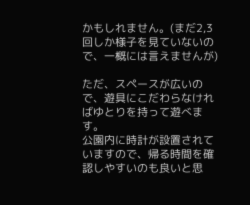かもしれません。(まだ2,3回しか様子を見ていないので、一概には言えませんが)

ただ、スペースが広いので、遊具にこだわらなければゆとりを持って遊べます。
公園内に時計が設置されていますので、帰る時間を確認しやすいのも良いと思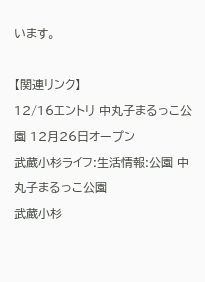います。

【関連リンク】
12/16エントリ 中丸子まるっこ公園 12月26日オープン
武蔵小杉ライフ:生活情報:公園 中丸子まるっこ公園
武蔵小杉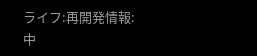ライフ:再開発情報:中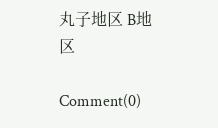丸子地区 B地区

Comment(0)